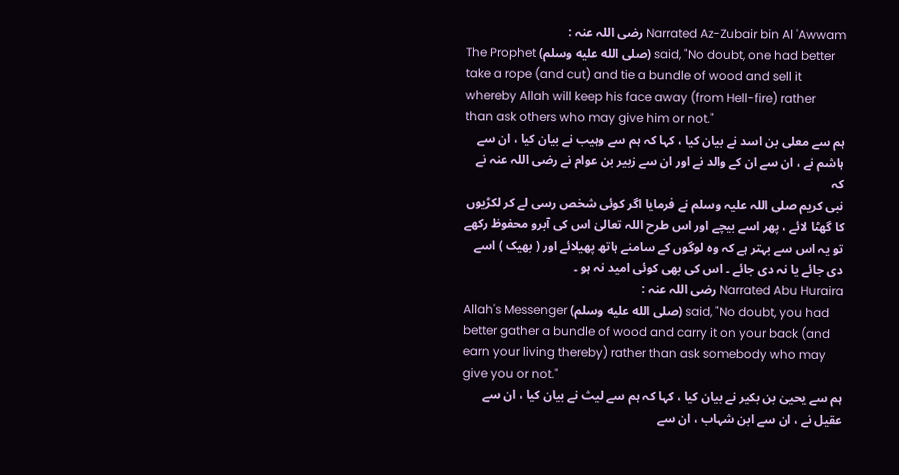Narrated Az-Zubair bin Al 'Awwam رضی اللہ عنہ :
The Prophet (صلى الله عليه وسلم) said, "No doubt, one had better take a rope (and cut) and tie a bundle of wood and sell it whereby Allah will keep his face away (from Hell-fire) rather than ask others who may give him or not."
ہم سے معلی بن اسد نے بیان کیا ، کہا کہ ہم سے وہیب نے بیان کیا ، ان سے ہاشم نے ، ان سے ان کے والد نے اور ان سے زبیر بن عوام نے رضی اللہ عنہ نے کہ
نبی کریم صلی اللہ علیہ وسلم نے فرمایا اگر کوئی شخص رسی لے کر لکڑیوں کا گھٹا لائے ، پھر اسے بیچے اور اس طرح اللہ تعالیٰ اس کی آبرو محفوظ رکھے تو یہ اس سے بہتر ہے کہ وہ لوگوں کے سامنے ہاتھ پھیلائے اور ( بھیک ) اسے دی جائے یا نہ دی جائے ۔ اس کی بھی کوئی امید نہ ہو ۔
Narrated Abu Huraira رضی اللہ عنہ :
Allah's Messenger (صلى الله عليه وسلم) said, "No doubt, you had better gather a bundle of wood and carry it on your back (and earn your living thereby) rather than ask somebody who may give you or not."
ہم سے یحییٰ بن بکیر نے بیان کیا ، کہا کہ ہم سے لیث نے بیان کیا ، ان سے عقیل نے ، ان سے ابن شہاب ، ان سے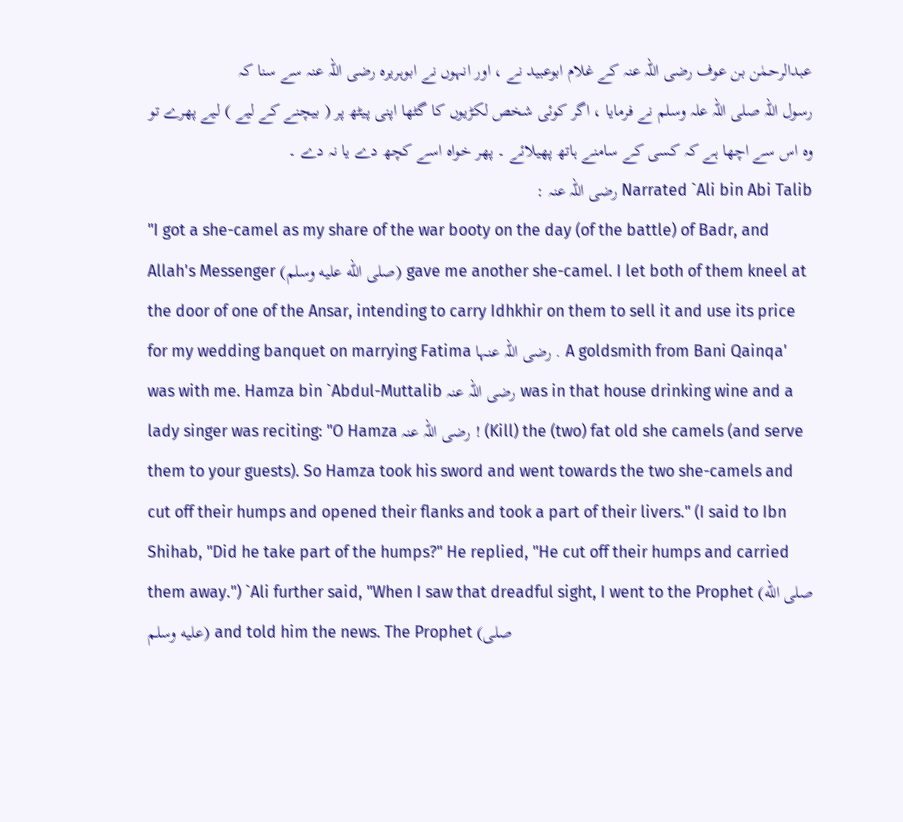عبدالرحمٰن بن عوف رضی اللہ عنہ کے غلام ابوعبید نے ، اور انہوں نے ابوہریرہ رضی اللہ عنہ سے سنا کہ
رسول اللہ صلی اللہ علہ وسلم نے فرمایا ، اگر کوئی شخص لکڑیوں کا گٹھا اپنی پیٹھ پر ( بیچنے کے لیے ) لیے پھرے تو وہ اس سے اچھا ہے کہ کسی کے سامنے ہاتھ پھیلائے ۔ پھر خواہ اسے کچھ دے یا نہ دے ۔
Narrated `Ali bin Abi Talib رضی اللہ عنہ :
"I got a she-camel as my share of the war booty on the day (of the battle) of Badr, and Allah's Messenger (صلى الله عليه وسلم) gave me another she-camel. I let both of them kneel at the door of one of the Ansar, intending to carry Idhkhir on them to sell it and use its price for my wedding banquet on marrying Fatima رضی اللہ عنہا . A goldsmith from Bani Qainqa' was with me. Hamza bin `Abdul-Muttalib رضی اللہ عنہ was in that house drinking wine and a lady singer was reciting: "O Hamza رضی اللہ عنہ ! (Kill) the (two) fat old she camels (and serve them to your guests). So Hamza took his sword and went towards the two she-camels and cut off their humps and opened their flanks and took a part of their livers." (I said to Ibn Shihab, "Did he take part of the humps?" He replied, "He cut off their humps and carried them away.") `Ali further said, "When I saw that dreadful sight, I went to the Prophet (صلى الله عليه وسلم) and told him the news. The Prophet (صلى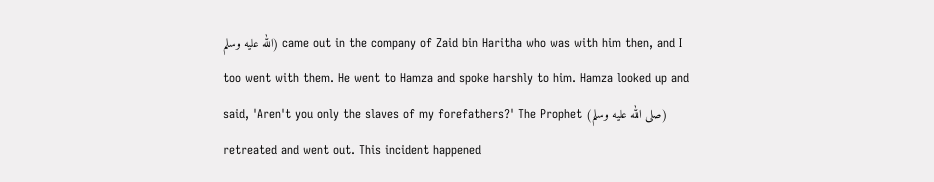الله عليه وسلم) came out in the company of Zaid bin Haritha who was with him then, and I too went with them. He went to Hamza and spoke harshly to him. Hamza looked up and said, 'Aren't you only the slaves of my forefathers?' The Prophet (صلى الله عليه وسلم) retreated and went out. This incident happened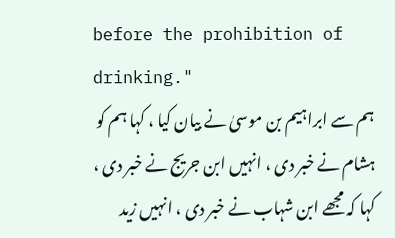before the prohibition of drinking."
ہم سے ابراہیم بن موسیٰ نے بیان کیا ، کہا ہم کو ہشام نے خبر دی ، انہیں ابن جریج نے خبر دی ، کہا کہ مجھے ابن شہاب نے خبر دی ، انہیں زید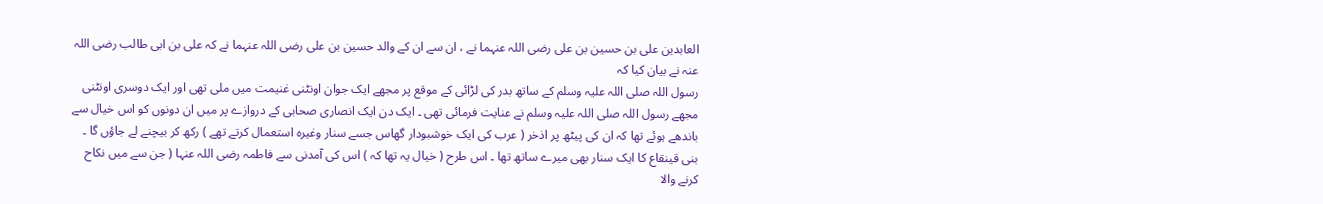العابدین علی بن حسین بن علی رضی اللہ عنہما نے ، ان سے ان کے والد حسین بن علی رضی اللہ عنہما نے کہ علی بن ابی طالب رضی اللہ عنہ نے بیان کیا کہ
رسول اللہ صلی اللہ علیہ وسلم کے ساتھ بدر کی لڑائی کے موقع پر مجھے ایک جوان اونٹنی غنیمت میں ملی تھی اور ایک دوسری اونٹنی مجھے رسول اللہ صلی اللہ علیہ وسلم نے عنایت فرمائی تھی ۔ ایک دن ایک انصاری صحابی کے دروازے پر میں ان دونوں کو اس خیال سے باندھے ہوئے تھا کہ ان کی پیٹھ پر اذخر ( عرب کی ایک خوشبودار گھاس جسے سنار وغیرہ استعمال کرتے تھے ) رکھ کر بیچنے لے جاؤں گا ۔ بنی قینقاع کا ایک سنار بھی میرے ساتھ تھا ۔ اس طرح ( خیال یہ تھا کہ ) اس کی آمدنی سے فاطمہ رضی اللہ عنہا ( جن سے میں نکاح کرنے والا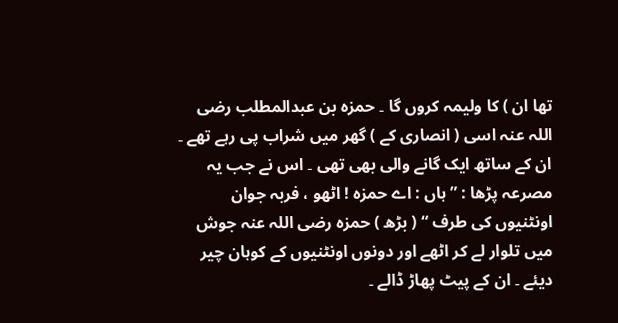تھا ان ) کا ولیمہ کروں گا ۔ حمزہ بن عبدالمطلب رضی اللہ عنہ اسی ( انصاری کے ) گھر میں شراب پی رہے تھے ۔ ان کے ساتھ ایک گانے والی بھی تھی ۔ اس نے جب یہ مصرعہ پڑھا : ” ہاں : اے حمزہ ! اٹھو ، فربہ جوان اونٹنیوں کی طرف “ ( بڑھ ) حمزہ رضی اللہ عنہ جوش میں تلوار لے کر اٹھے اور دونوں اونٹنیوں کے کوہان چیر دیئے ۔ ان کے پیٹ پھاڑ ڈالے ۔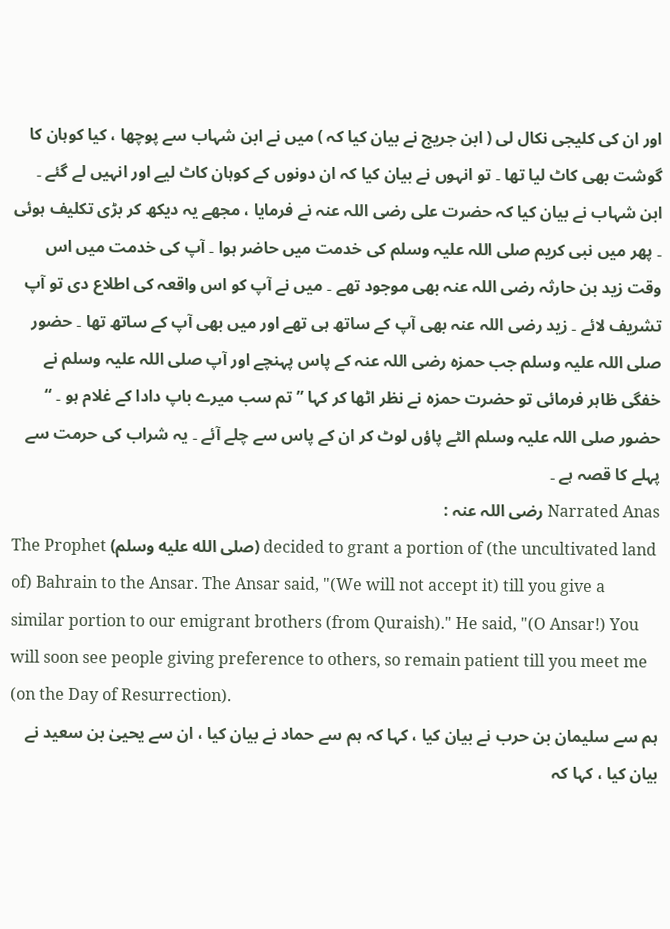اور ان کی کلیجی نکال لی ( ابن جریج نے بیان کیا کہ ) میں نے ابن شہاب سے پوچھا ، کیا کوہان کا گوشت بھی کاٹ لیا تھا ۔ تو انہوں نے بیان کیا کہ ان دونوں کے کوہان کاٹ لیے اور انہیں لے گئے ۔ ابن شہاب نے بیان کیا کہ حضرت علی رضی اللہ عنہ نے فرمایا ، مجھے یہ دیکھ کر بڑی تکلیف ہوئی ۔ پھر میں نبی کریم صلی اللہ علیہ وسلم کی خدمت میں حاضر ہوا ۔ آپ کی خدمت میں اس وقت زید بن حارثہ رضی اللہ عنہ بھی موجود تھے ۔ میں نے آپ کو اس واقعہ کی اطلاع دی تو آپ تشریف لائے ۔ زید رضی اللہ عنہ بھی آپ کے ساتھ ہی تھے اور میں بھی آپ کے ساتھ تھا ۔ حضور صلی اللہ علیہ وسلم جب حمزہ رضی اللہ عنہ کے پاس پہنچے اور آپ صلی اللہ علیہ وسلم نے خفگی ظاہر فرمائی تو حضرت حمزہ نے نظر اٹھا کر کہا ” تم سب میرے باپ دادا کے غلام ہو ۔ “ حضور صلی اللہ علیہ وسلم الٹے پاؤں لوٹ کر ان کے پاس سے چلے آئے ۔ یہ شراب کی حرمت سے پہلے کا قصہ ہے ۔
Narrated Anas رضی اللہ عنہ :
The Prophet (صلى الله عليه وسلم) decided to grant a portion of (the uncultivated land of) Bahrain to the Ansar. The Ansar said, "(We will not accept it) till you give a similar portion to our emigrant brothers (from Quraish)." He said, "(O Ansar!) You will soon see people giving preference to others, so remain patient till you meet me (on the Day of Resurrection).
ہم سے سلیمان بن حرب نے بیان کیا ، کہا کہ ہم سے حماد نے بیان کیا ، ان سے یحییٰ بن سعید نے بیان کیا ، کہا کہ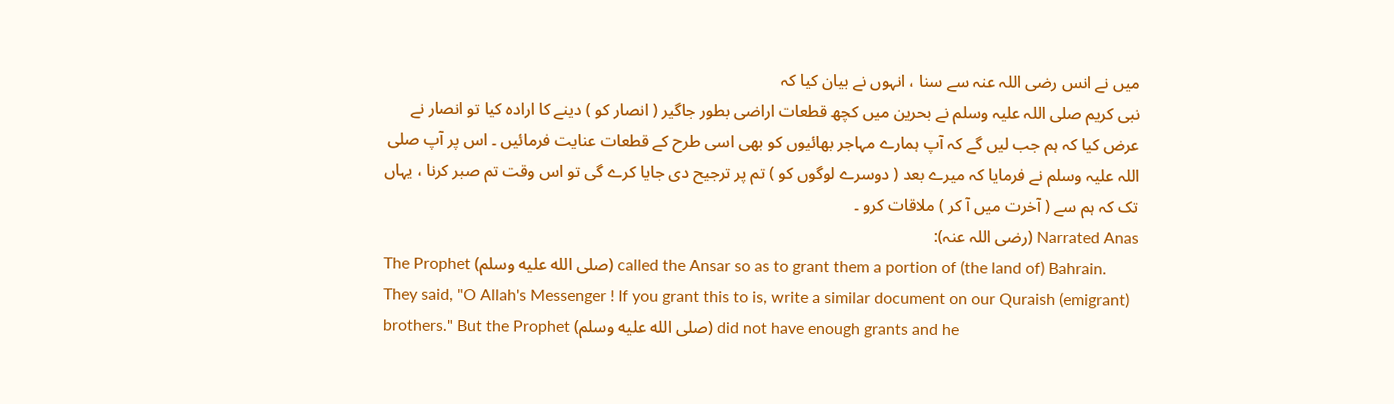میں نے انس رضی اللہ عنہ سے سنا ، انہوں نے بیان کیا کہ
نبی کریم صلی اللہ علیہ وسلم نے بحرین میں کچھ قطعات اراضی بطور جاگیر ( انصار کو ) دینے کا ارادہ کیا تو انصار نے عرض کیا کہ ہم جب لیں گے کہ آپ ہمارے مہاجر بھائیوں کو بھی اسی طرح کے قطعات عنایت فرمائیں ۔ اس پر آپ صلی اللہ علیہ وسلم نے فرمایا کہ میرے بعد ( دوسرے لوگوں کو ) تم پر ترجیح دی جایا کرے گی تو اس وقت تم صبر کرنا ، یہاں تک کہ ہم سے ( آخرت میں آ کر ) ملاقات کرو ۔
Narrated Anas (رضی اللہ عنہ):
The Prophet (صلى الله عليه وسلم) called the Ansar so as to grant them a portion of (the land of) Bahrain. They said, "O Allah's Messenger ! If you grant this to is, write a similar document on our Quraish (emigrant) brothers." But the Prophet (صلى الله عليه وسلم) did not have enough grants and he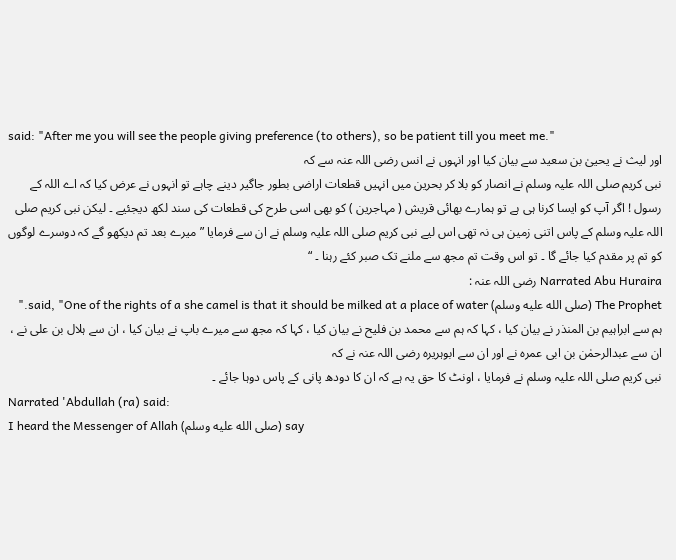said: "After me you will see the people giving preference (to others), so be patient till you meet me."
اور لیث نے یحییٰ بن سعید سے بیان کیا اور انہوں نے انس رضی اللہ عنہ سے کہ
نبی کریم صلی اللہ علیہ وسلم نے انصار کو بلا کر بحرین میں انہیں قطعات اراضی بطور جاگیر دینے چاہے تو انہوں نے عرض کیا کہ اے اللہ کے رسول ! اگر آپ کو ایسا کرنا ہی ہے تو ہمارے بھائی قریش ( مہاجرین ) کو بھی اسی طرح کی قطعات کی سند لکھ دیجئیے ۔ لیکن نبی کریم صلی اللہ علیہ وسلم کے پاس اتنی زمین ہی نہ تھی اس لیے نبی کریم صلی اللہ علیہ وسلم نے ان سے فرمایا ” میرے بعد تم دیکھو گے کہ دوسرے لوگوں کو تم پر مقدم کیا جائے گا ۔ تو اس وقت تم مجھ سے ملنے تک صبر کئے رہنا ۔ “
Narrated Abu Huraira رضی اللہ عنہ :
The Prophet (صلى الله عليه وسلم) said, "One of the rights of a she camel is that it should be milked at a place of water."
ہم سے ابراہیم بن المنذر نے بیان کیا ، کہا کہ ہم سے محمد بن فلیح نے بیان کیا ، کہا کہ مجھ سے میرے باپ نے بیان کیا ، ان سے ہلال بن علی نے ، ان سے عبدالرحمٰن بن ابی عمرہ نے اور ان سے ابوہریرہ رضی اللہ عنہ نے کہ
نبی کریم صلی اللہ علیہ وسلم نے فرمایا ، اونٹ کا حق یہ ہے کہ ان کا دودھ پانی کے پاس دوہا جائے ۔
Narrated 'Abdullah (ra) said:
I heard the Messenger of Allah (صلى الله عليه وسلم) say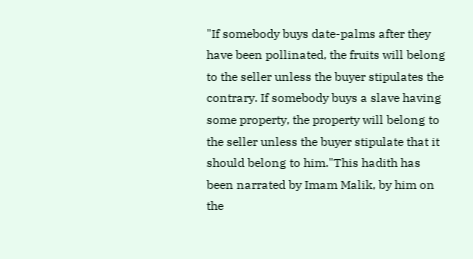"If somebody buys date-palms after they have been pollinated, the fruits will belong to the seller unless the buyer stipulates the contrary. If somebody buys a slave having some property, the property will belong to the seller unless the buyer stipulate that it should belong to him."This hadith has been narrated by Imam Malik, by him on the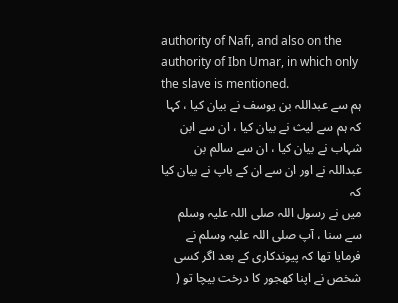authority of Nafi, and also on the authority of Ibn Umar, in which only the slave is mentioned.
ہم سے عبداللہ بن یوسف نے بیان کیا ، کہا کہ ہم سے لیث نے بیان کیا ، ان سے ابن شہاب نے بیان کیا ، ان سے سالم بن عبداللہ نے اور ان سے ان کے باپ نے بیان کیا کہ
میں نے رسول اللہ صلی اللہ علیہ وسلم سے سنا ، آپ صلی اللہ علیہ وسلم نے فرمایا تھا کہ پیوندکاری کے بعد اگر کسی شخص نے اپنا کھجور کا درخت بیچا تو (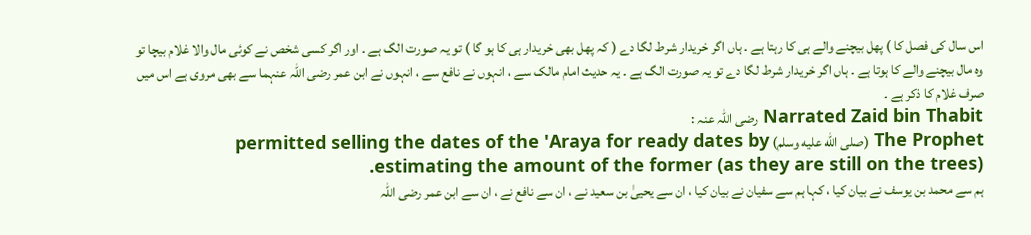اس سال کی فصل کا ) پھل بیچنے والے ہی کا رہتا ہے ۔ ہاں اگر خریدار شرط لگا دے ( کہ پھل بھی خریدار ہی کا ہو گا ) تو یہ صورت الگ ہے ۔ اور اگر کسی شخص نے کوئی مال والا غلام بیچا تو وہ مال بیچنے والے کا ہوتا ہے ۔ ہاں اگر خریدار شرط لگا دے تو یہ صورت الگ ہے ۔ یہ حدیث امام مالک سے ، انہوں نے نافع سے ، انہوں نے ابن عمر رضی اللہ عنہما سے بھی مروی ہے اس میں صرف غلام کا ذکر ہے ۔
Narrated Zaid bin Thabit رضی اللہ عنہ :
The Prophet (صلى الله عليه وسلم) permitted selling the dates of the 'Araya for ready dates by estimating the amount of the former (as they are still on the trees).
ہم سے محمد بن یوسف نے بیان کیا ، کہا ہم سے سفیان نے بیان کیا ، ان سے یحییٰ بن سعید نے ، ان سے نافع نے ، ان سے ابن عمر رضی اللہ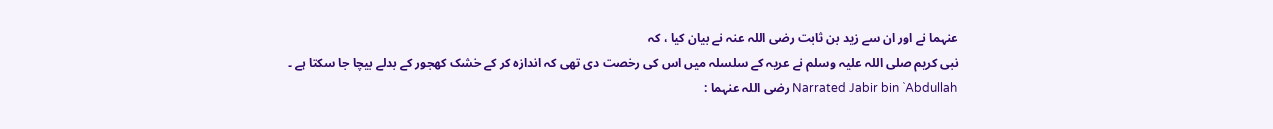عنہما نے اور ان سے زید بن ثابت رضی اللہ عنہ نے بیان کیا ، کہ
نبی کریم صلی اللہ علیہ وسلم نے عریہ کے سلسلہ میں اس کی رخصت دی تھی کہ اندازہ کر کے خشک کھجور کے بدلے بیچا جا سکتا ہے ۔
Narrated Jabir bin `Abdullah رضی اللہ عنہما :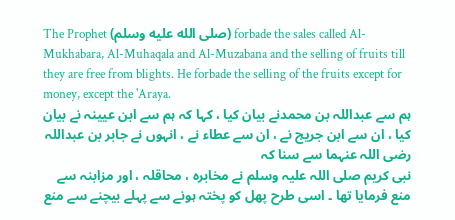The Prophet (صلى الله عليه وسلم) forbade the sales called Al-Mukhabara, Al-Muhaqala and Al-Muzabana and the selling of fruits till they are free from blights. He forbade the selling of the fruits except for money, except the 'Araya.
ہم سے عبداللہ بن محمدنے بیان کیا ، کہا کہ ہم سے ابن عیینہ نے بیان کیا ، ان سے ابن جریج نے ، ان سے عطاء نے ، انہوں نے جابر بن عبداللہ رضی اللہ عنہما سے سنا کہ
نبی کریم صلی اللہ علیہ وسلم نے مخابرہ ، محاقلہ ، اور مزابنہ سے منع فرمایا تھا ۔ اسی طرح پھل کو پختہ ہونے سے پہلے بیچنے سے منع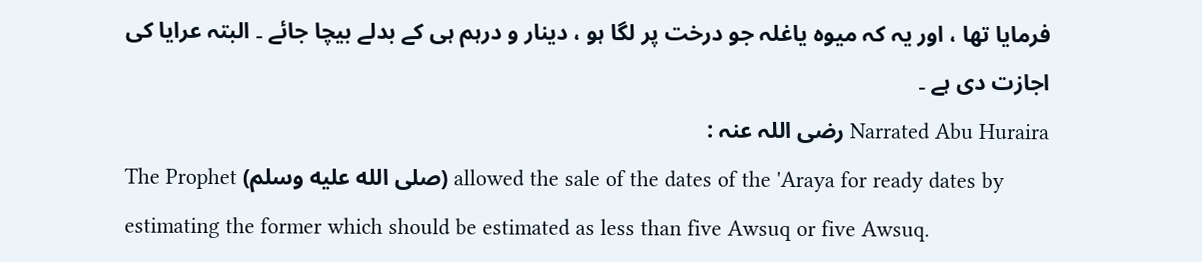فرمایا تھا ، اور یہ کہ میوہ یاغلہ جو درخت پر لگا ہو ، دینار و درہم ہی کے بدلے بیچا جائے ۔ البتہ عرایا کی اجازت دی ہے ۔
Narrated Abu Huraira رضی اللہ عنہ :
The Prophet (صلى الله عليه وسلم) allowed the sale of the dates of the 'Araya for ready dates by estimating the former which should be estimated as less than five Awsuq or five Awsuq.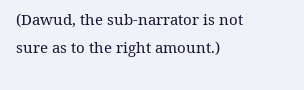(Dawud, the sub-narrator is not sure as to the right amount.)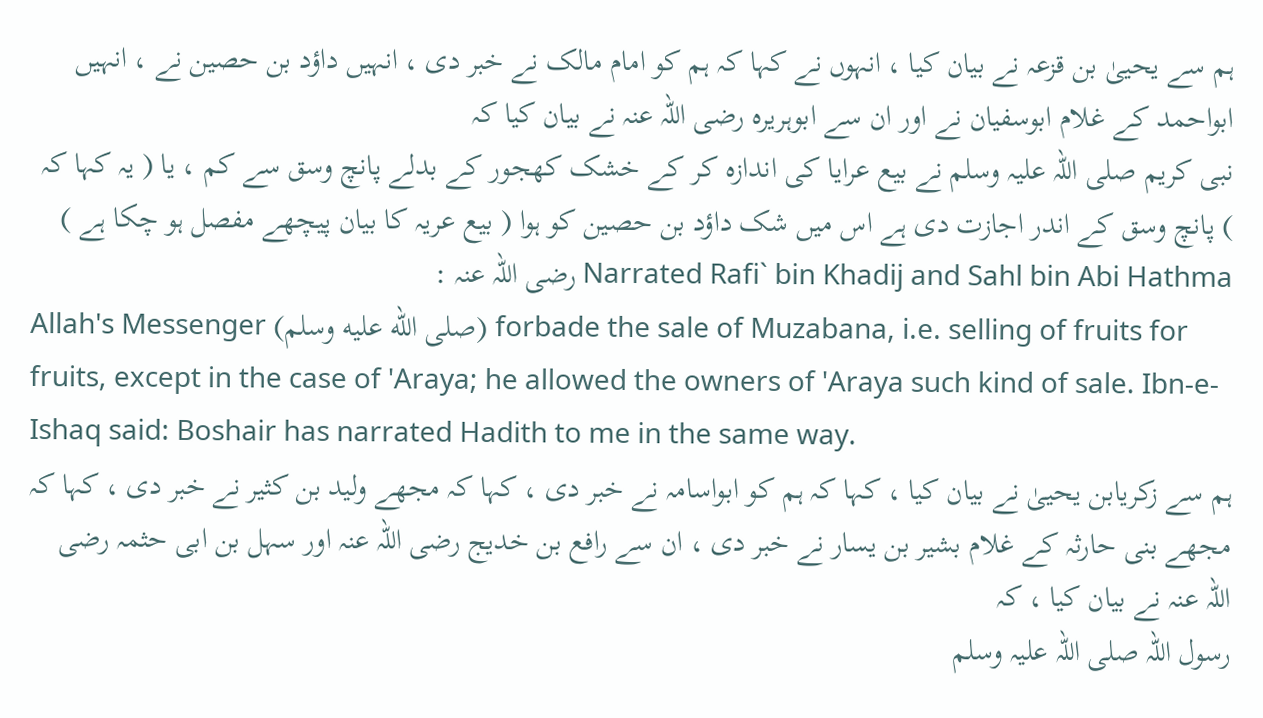ہم سے یحییٰ بن قزعہ نے بیان کیا ، انہوں نے کہا کہ ہم کو امام مالک نے خبر دی ، انہیں داؤد بن حصین نے ، انہیں ابواحمد کے غلام ابوسفیان نے اور ان سے ابوہریرہ رضی اللہ عنہ نے بیان کیا کہ
نبی کریم صلی اللہ علیہ وسلم نے بیع عرایا کی اندازہ کر کے خشک کھجور کے بدلے پانچ وسق سے کم ، یا ( یہ کہا کہ ) پانچ وسق کے اندر اجازت دی ہے اس میں شک داؤد بن حصین کو ہوا ( بیع عریہ کا بیان پیچھے مفصل ہو چکا ہے )
Narrated Rafi` bin Khadij and Sahl bin Abi Hathma رضی اللہ عنہ :
Allah's Messenger (صلى الله عليه وسلم) forbade the sale of Muzabana, i.e. selling of fruits for fruits, except in the case of 'Araya; he allowed the owners of 'Araya such kind of sale. Ibn-e-Ishaq said: Boshair has narrated Hadith to me in the same way.
ہم سے زکریابن یحییٰ نے بیان کیا ، کہا کہ ہم کو ابواسامہ نے خبر دی ، کہا کہ مجھے ولید بن کثیر نے خبر دی ، کہا کہ مجھے بنی حارثہ کے غلام بشیر بن یسار نے خبر دی ، ان سے رافع بن خدیج رضی اللہ عنہ اور سہل بن ابی حثمہ رضی اللہ عنہ نے بیان کیا ، کہ
رسول اللہ صلی اللہ علیہ وسلم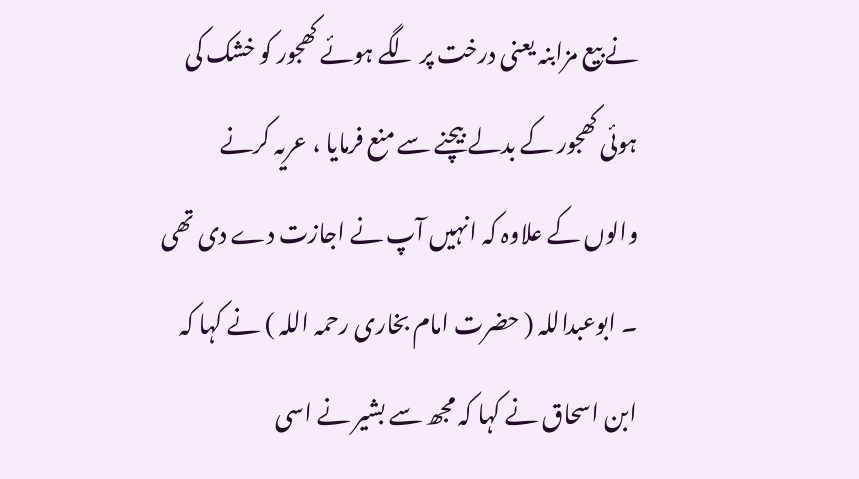نے بیع مزابنہ یعنی درخت پر لگے ہوئے کھجور کو خشک کی ہوئی کھجور کے بدلے بیچنے سے منع فرمایا ، عریہ کرنے والوں کے علاوہ کہ انہیں آپ نے اجازت دے دی تھی ۔ ابوعبداللہ ( حضرت امام بخاری رحمہ اللہ ) نے کہا کہ ابن اسحاق نے کہا کہ مجھ سے بشیر نے اسی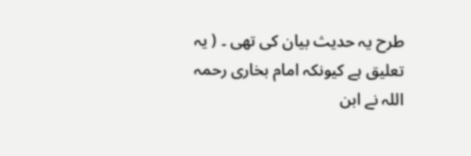طرح یہ حدیث بیان کی تھی ۔ ( یہ تعلیق ہے کیونکہ امام بخاری رحمہ اللہ نے ابن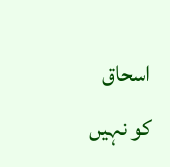اسحاق کو نہیں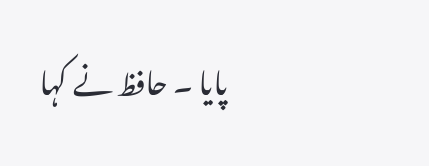پایا ۔ حافظ نے کہا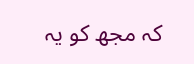کہ مجھ کو یہ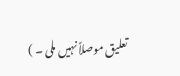تعلیق موصلاً نہیں ملی ۔ )